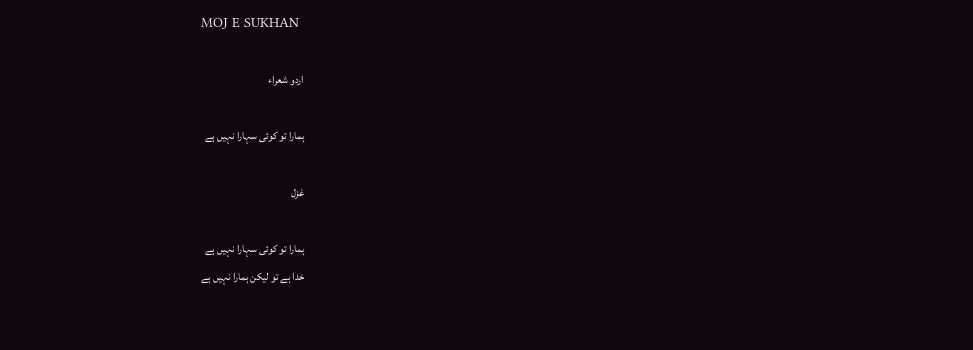MOJ E SUKHAN

اردو شعراء

ہمارا تو کوئی سہارا نہیں ہے

غزل

ہمارا تو کوئی سہارا نہیں ہے
خدا ہے تو لیکن ہمارا نہیں ہے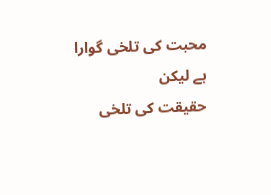محبت کی تلخی گوارا ہے لیکن
حقیقت کی تلخی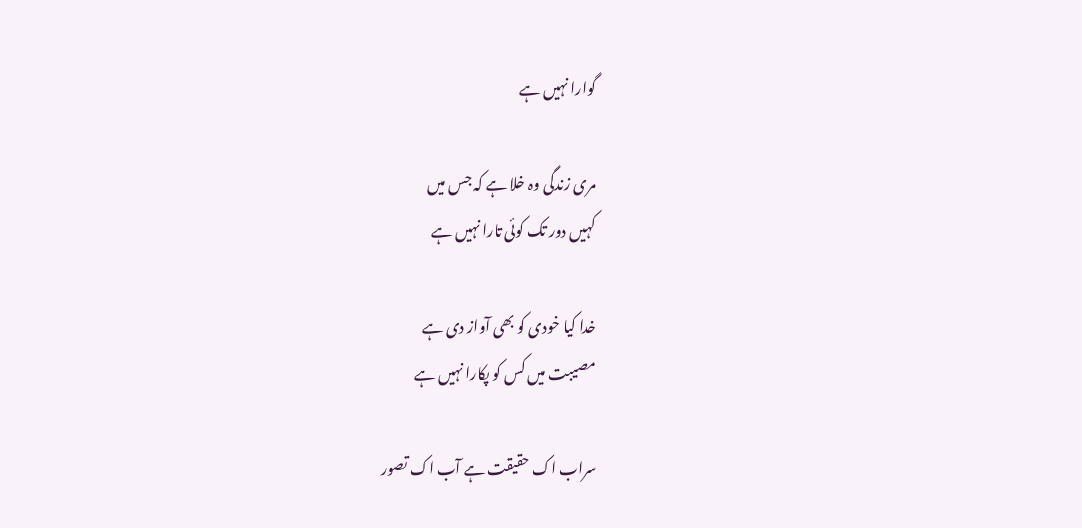گوارا نہیں ہے

مری زندگی وہ خلا ہے کہ جس میں
کہیں دور تک کوئی تارا نہیں ہے

خدا کیا خودی کو بھی آواز دی ہے
مصیبت میں کس کو پکارا نہیں ہے

سراب اک حقیقت ہے آب اک تصور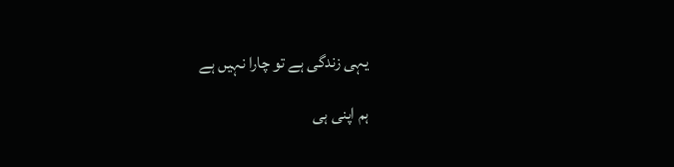یہی زندگی ہے تو چارا نہیں ہے

ہم اپنی ہی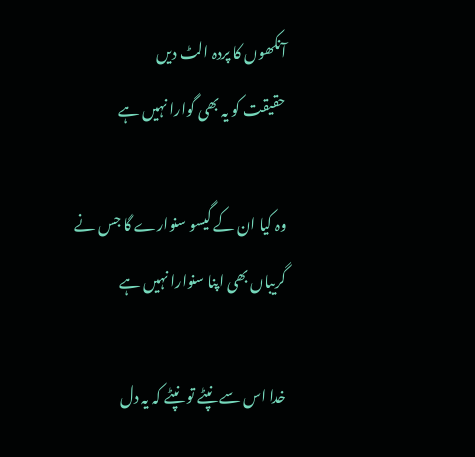آنکھوں کا پردہ الٹ دیں
حقیقت کو یہ بھی گوارا نہیں ہے

وہ کیا ان کے گیسو سنوارے گا جس نے
گریباں بھی اپنا سنوارا نہیں ہے

خدا اس سے نپٹے تو نپٹے کہ یہ دل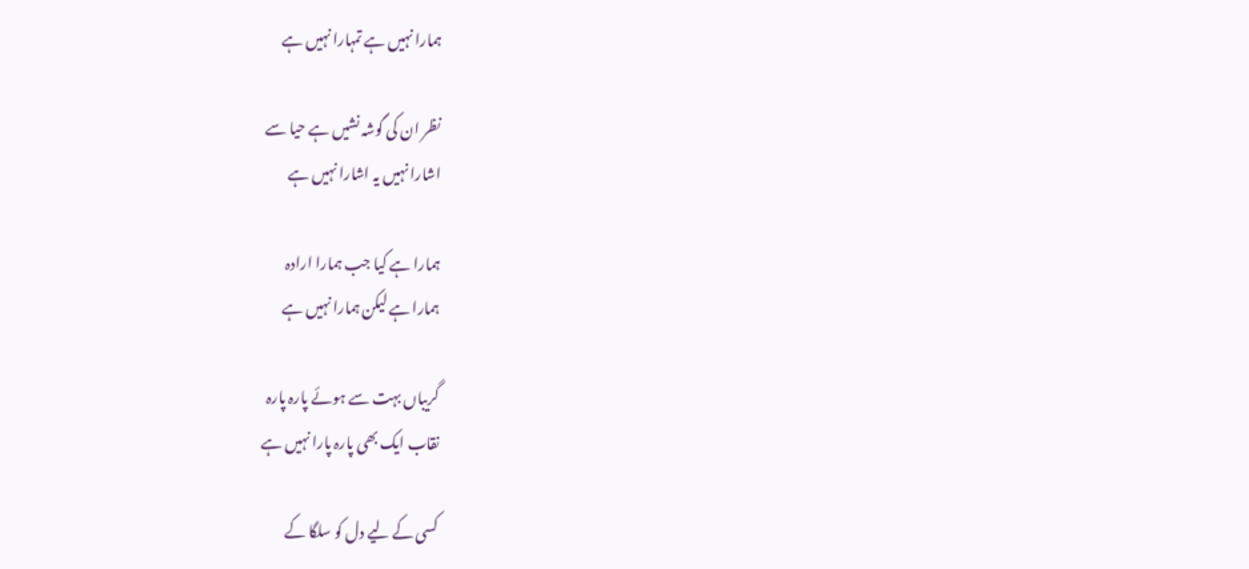ہمارا نہیں ہے تمہارا نہیں ہے

نظر ان کی گوشہ نشیں ہے حیا سے
اشارا نہیں یہ اشارا نہیں ہے

ہمارا ہے کیا جب ہمارا ارادہ
ہمارا ہے لیکن ہمارا نہیں ہے

گریباں بہت سے ہوئے پارہ پارہ
نقاب ایک بھی پارہ پارا نہیں ہے

کسی کے لیے دل کو سلگا کے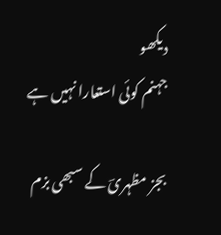دیکھو
جہنم کوئی استعارا نہیں ہے

بجز مظہریؔ کے سبھی بزم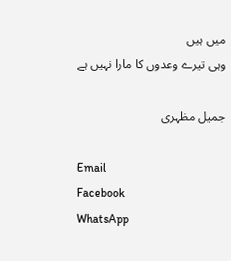میں ہیں
وہی تیرے وعدوں کا مارا نہیں ہے

جمیل مظہری

Email
Facebook
WhatsApp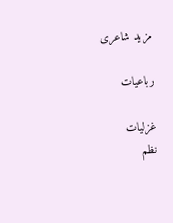مزید شاعری

رباعیات

غزلیات
نظم